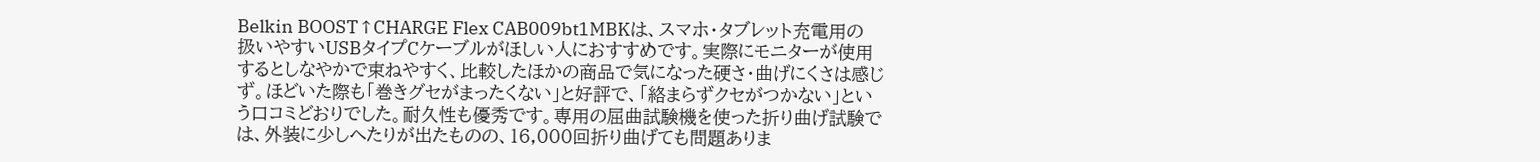Belkin BOOST↑CHARGE Flex CAB009bt1MBKは、スマホ・タブレット充電用の扱いやすいUSBタイプCケーブルがほしい人におすすめです。実際にモニターが使用するとしなやかで束ねやすく、比較したほかの商品で気になった硬さ・曲げにくさは感じず。ほどいた際も「巻きグセがまったくない」と好評で、「絡まらずクセがつかない」という口コミどおりでした。耐久性も優秀です。専用の屈曲試験機を使った折り曲げ試験では、外装に少しへたりが出たものの、16,000回折り曲げても問題ありま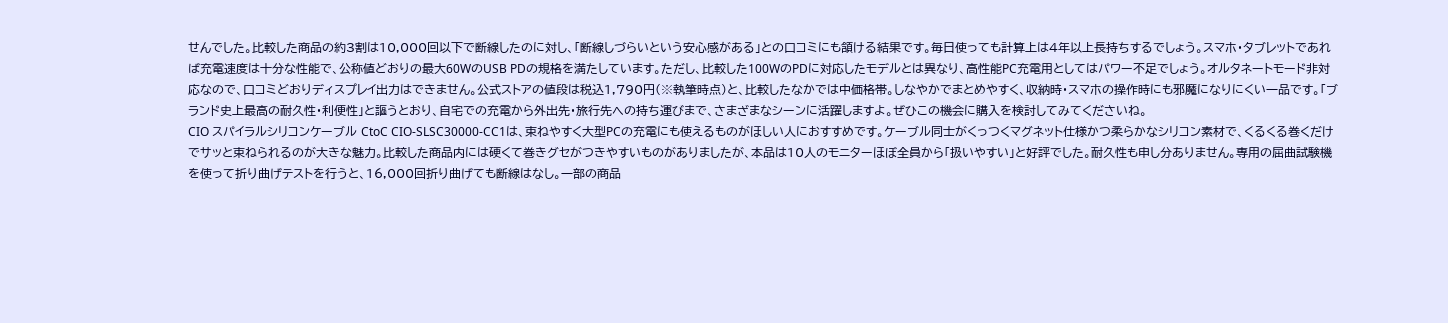せんでした。比較した商品の約3割は10,000回以下で断線したのに対し、「断線しづらいという安心感がある」との口コミにも頷ける結果です。毎日使っても計算上は4年以上長持ちするでしょう。スマホ・タブレットであれば充電速度は十分な性能で、公称値どおりの最大60WのUSB PDの規格を満たしています。ただし、比較した100WのPDに対応したモデルとは異なり、高性能PC充電用としてはパワー不足でしょう。オルタネートモード非対応なので、口コミどおりディスプレイ出力はできません。公式ストアの値段は税込1,790円(※執筆時点)と、比較したなかでは中価格帯。しなやかでまとめやすく、収納時・スマホの操作時にも邪魔になりにくい一品です。「ブランド史上最高の耐久性・利便性」と謳うとおり、自宅での充電から外出先・旅行先への持ち運びまで、さまざまなシーンに活躍しますよ。ぜひこの機会に購入を検討してみてくださいね。
CIO スパイラルシリコンケーブル CtoC CIO-SLSC30000-CC1は、束ねやすく大型PCの充電にも使えるものがほしい人におすすめです。ケーブル同士がくっつくマグネット仕様かつ柔らかなシリコン素材で、くるくる巻くだけでサッと束ねられるのが大きな魅力。比較した商品内には硬くて巻きグセがつきやすいものがありましたが、本品は10人のモニターほぼ全員から「扱いやすい」と好評でした。耐久性も申し分ありません。専用の屈曲試験機を使って折り曲げテストを行うと、16,000回折り曲げても断線はなし。一部の商品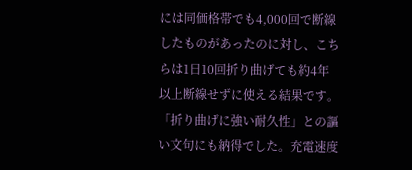には同価格帯でも4,000回で断線したものがあったのに対し、こちらは1日10回折り曲げても約4年以上断線せずに使える結果です。「折り曲げに強い耐久性」との謳い文句にも納得でした。充電速度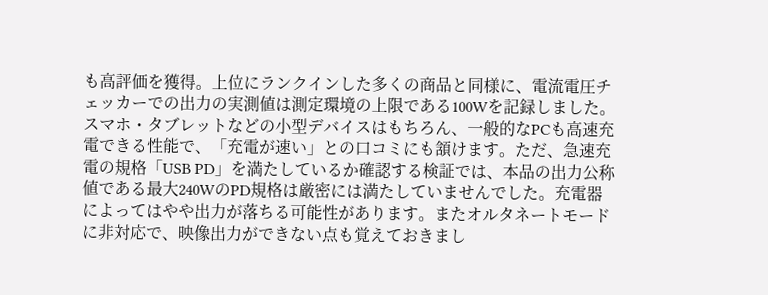も高評価を獲得。上位にランクインした多くの商品と同様に、電流電圧チェッカーでの出力の実測値は測定環境の上限である100Wを記録しました。スマホ・タブレットなどの小型デバイスはもちろん、一般的なPCも高速充電できる性能で、「充電が速い」との口コミにも頷けます。ただ、急速充電の規格「USB PD」を満たしているか確認する検証では、本品の出力公称値である最大240WのPD規格は厳密には満たしていませんでした。充電器によってはやや出力が落ちる可能性があります。またオルタネートモードに非対応で、映像出力ができない点も覚えておきまし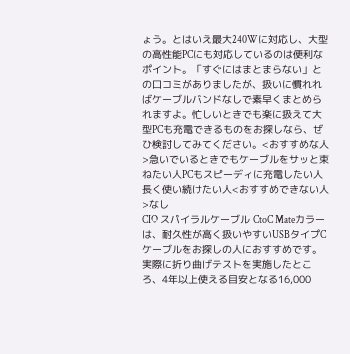ょう。とはいえ最大240Wに対応し、大型の高性能PCにも対応しているのは便利なポイント。「すぐにはまとまらない」との口コミがありましたが、扱いに慣れればケーブルバンドなしで素早くまとめられますよ。忙しいときでも楽に扱えて大型PCも充電できるものをお探しなら、ぜひ検討してみてください。<おすすめな人>急いでいるときでもケーブルをサッと束ねたい人PCもスピーディに充電したい人長く使い続けたい人<おすすめできない人>なし
CIO スパイラルケーブル CtoC Mateカラーは、耐久性が高く扱いやすいUSBタイプCケーブルをお探しの人におすすめです。実際に折り曲げテストを実施したところ、4年以上使える目安となる16,000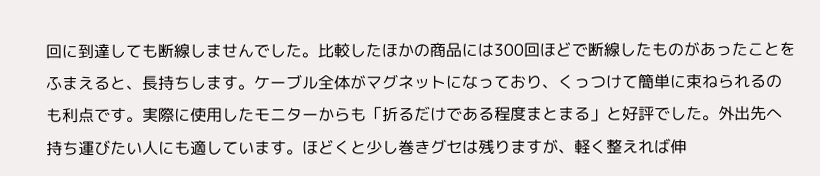回に到達しても断線しませんでした。比較したほかの商品には300回ほどで断線したものがあったことをふまえると、長持ちします。ケーブル全体がマグネットになっており、くっつけて簡単に束ねられるのも利点です。実際に使用したモニターからも「折るだけである程度まとまる」と好評でした。外出先へ持ち運びたい人にも適しています。ほどくと少し巻きグセは残りますが、軽く整えれば伸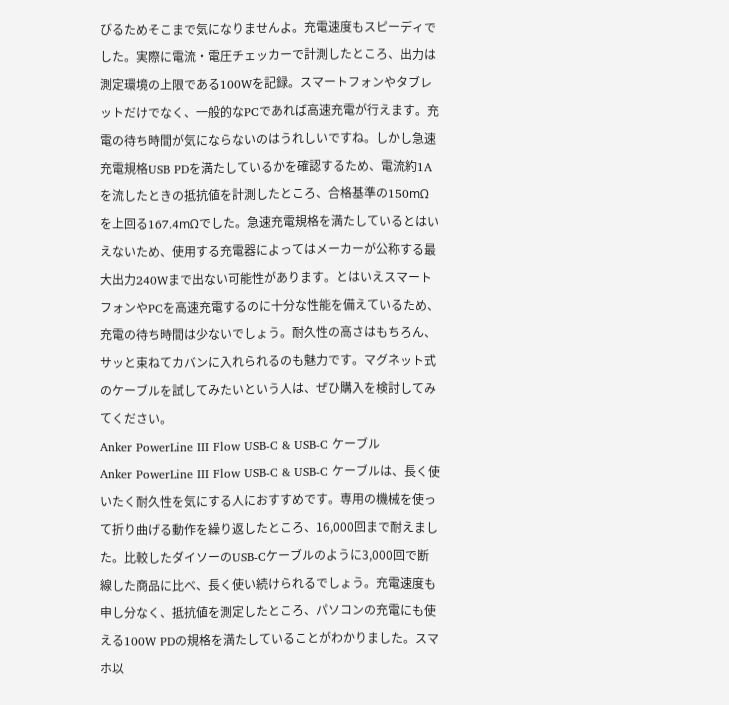びるためそこまで気になりませんよ。充電速度もスピーディでした。実際に電流・電圧チェッカーで計測したところ、出力は測定環境の上限である100Wを記録。スマートフォンやタブレットだけでなく、一般的なPCであれば高速充電が行えます。充電の待ち時間が気にならないのはうれしいですね。しかし急速充電規格USB PDを満たしているかを確認するため、電流約1Aを流したときの抵抗値を計測したところ、合格基準の150mΩを上回る167.4mΩでした。急速充電規格を満たしているとはいえないため、使用する充電器によってはメーカーが公称する最大出力240Wまで出ない可能性があります。とはいえスマートフォンやPCを高速充電するのに十分な性能を備えているため、充電の待ち時間は少ないでしょう。耐久性の高さはもちろん、サッと束ねてカバンに入れられるのも魅力です。マグネット式のケーブルを試してみたいという人は、ぜひ購入を検討してみてください。
Anker PowerLine III Flow USB-C & USB-C ケーブル
Anker PowerLine III Flow USB-C & USB-C ケーブルは、長く使いたく耐久性を気にする人におすすめです。専用の機械を使って折り曲げる動作を繰り返したところ、16,000回まで耐えました。比較したダイソーのUSB-Cケーブルのように3,000回で断線した商品に比べ、長く使い続けられるでしょう。充電速度も申し分なく、抵抗値を測定したところ、パソコンの充電にも使える100W PDの規格を満たしていることがわかりました。スマホ以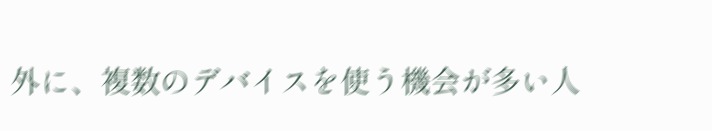外に、複数のデバイスを使う機会が多い人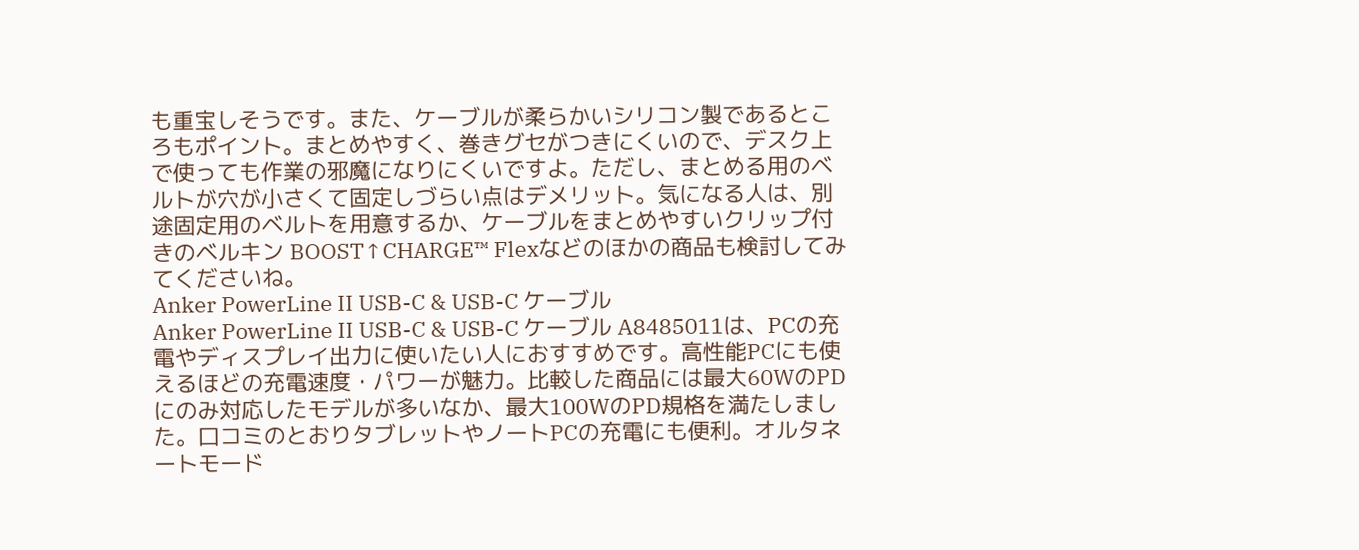も重宝しそうです。また、ケーブルが柔らかいシリコン製であるところもポイント。まとめやすく、巻きグセがつきにくいので、デスク上で使っても作業の邪魔になりにくいですよ。ただし、まとめる用のベルトが穴が小さくて固定しづらい点はデメリット。気になる人は、別途固定用のベルトを用意するか、ケーブルをまとめやすいクリップ付きのベルキン BOOST↑CHARGE™ Flexなどのほかの商品も検討してみてくださいね。
Anker PowerLine II USB-C & USB-C ケーブル
Anker PowerLine II USB-C & USB-C ケーブル A8485011は、PCの充電やディスプレイ出力に使いたい人におすすめです。高性能PCにも使えるほどの充電速度・パワーが魅力。比較した商品には最大60WのPDにのみ対応したモデルが多いなか、最大100WのPD規格を満たしました。口コミのとおりタブレットやノートPCの充電にも便利。オルタネートモード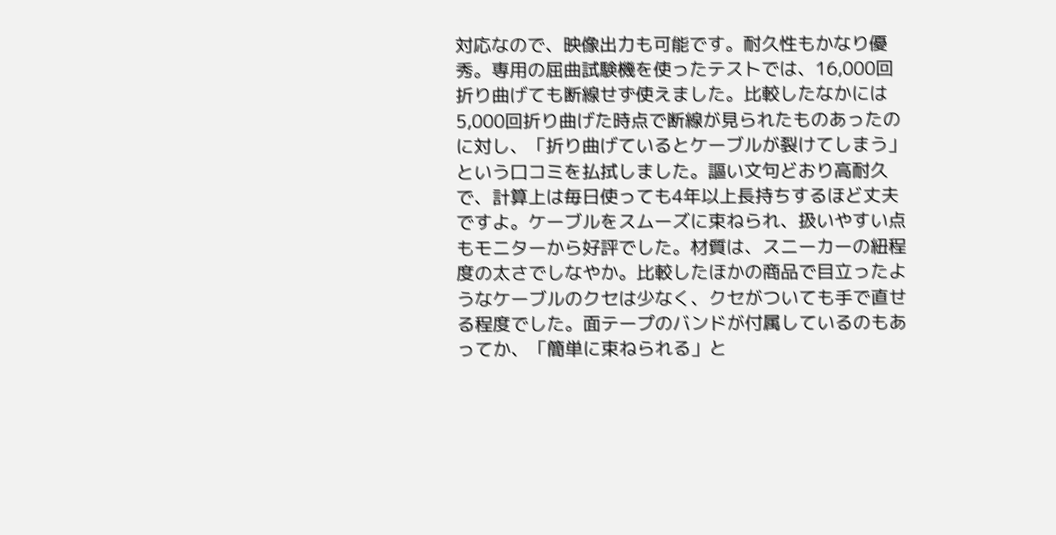対応なので、映像出力も可能です。耐久性もかなり優秀。専用の屈曲試験機を使ったテストでは、16,000回折り曲げても断線せず使えました。比較したなかには5,000回折り曲げた時点で断線が見られたものあったのに対し、「折り曲げているとケーブルが裂けてしまう」という口コミを払拭しました。謳い文句どおり高耐久で、計算上は毎日使っても4年以上長持ちするほど丈夫ですよ。ケーブルをスムーズに束ねられ、扱いやすい点もモニターから好評でした。材質は、スニーカーの紐程度の太さでしなやか。比較したほかの商品で目立ったようなケーブルのクセは少なく、クセがついても手で直せる程度でした。面テープのバンドが付属しているのもあってか、「簡単に束ねられる」と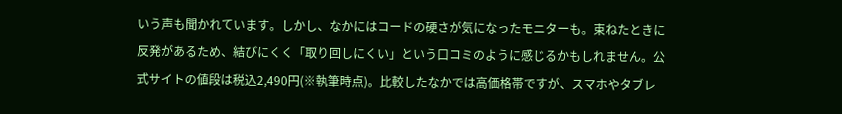いう声も聞かれています。しかし、なかにはコードの硬さが気になったモニターも。束ねたときに反発があるため、結びにくく「取り回しにくい」という口コミのように感じるかもしれません。公式サイトの値段は税込2,490円(※執筆時点)。比較したなかでは高価格帯ですが、スマホやタブレ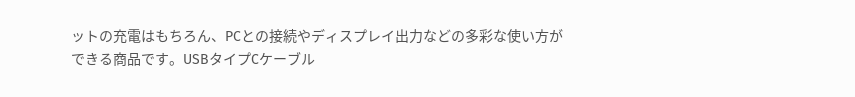ットの充電はもちろん、PCとの接続やディスプレイ出力などの多彩な使い方ができる商品です。USBタイプCケーブル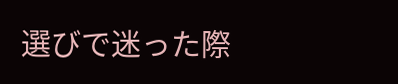選びで迷った際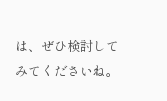は、ぜひ検討してみてくださいね。